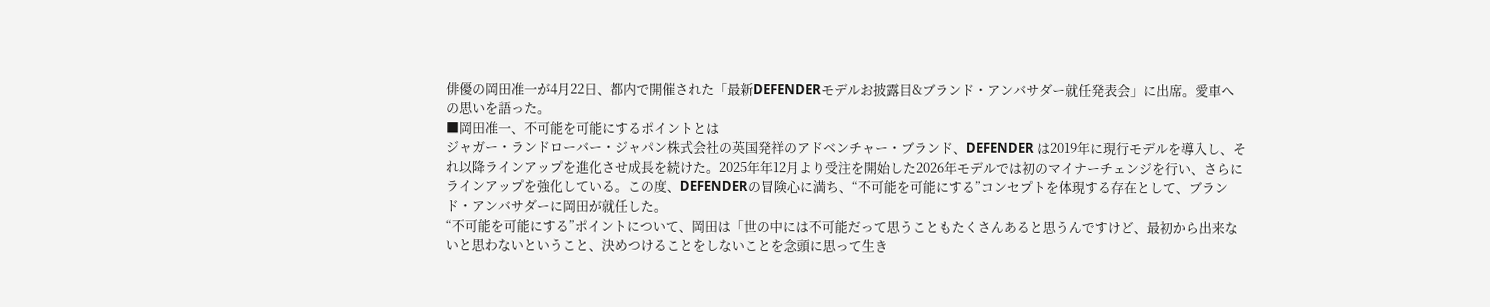俳優の岡田准一が4月22日、都内で開催された「最新DEFENDERモデルお披露目&ブランド・アンバサダー就任発表会」に出席。愛車への思いを語った。
■岡田准一、不可能を可能にするポイントとは
ジャガー・ランドローバー・ジャパン株式会社の英国発祥のアドベンチャー・ブランド、DEFENDER は2019年に現行モデルを導入し、それ以降ラインアップを進化させ成長を続けた。2025年年12月より受注を開始した2026年モデルでは初のマイナーチェンジを行い、さらにラインアップを強化している。この度、DEFENDERの冒険心に満ち、“不可能を可能にする”コンセプトを体現する存在として、ブランド・アンバサダーに岡田が就任した。
“不可能を可能にする”ポイントについて、岡田は「世の中には不可能だって思うこともたくさんあると思うんですけど、最初から出来ないと思わないということ、決めつけることをしないことを念頭に思って生き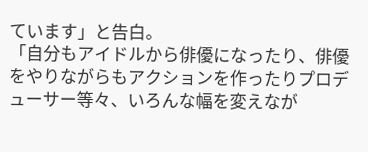ています」と告白。
「自分もアイドルから俳優になったり、俳優をやりながらもアクションを作ったりプロデューサー等々、いろんな幅を変えなが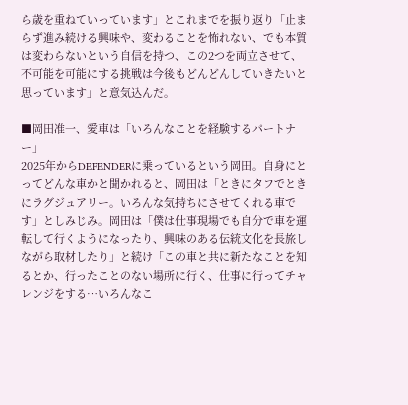ら歳を重ねていっています」とこれまでを振り返り「止まらず進み続ける興味や、変わることを怖れない、でも本質は変わらないという自信を持つ、この2つを両立させて、不可能を可能にする挑戦は今後もどんどんしていきたいと思っています」と意気込んだ。

■岡田准一、愛車は「いろんなことを経験するパートナー」
2025年からDEFENDERに乗っているという岡田。自身にとってどんな車かと聞かれると、岡田は「ときにタフでときにラグジュアリー。いろんな気持ちにさせてくれる車です」としみじみ。岡田は「僕は仕事現場でも自分で車を運転して行くようになったり、興味のある伝統文化を長旅しながら取材したり」と続け「この車と共に新たなことを知るとか、行ったことのない場所に行く、仕事に行ってチャレンジをする…いろんなこ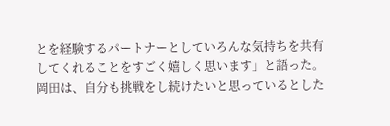とを経験するパートナーとしていろんな気持ちを共有してくれることをすごく嬉しく思います」と語った。
岡田は、自分も挑戦をし続けたいと思っているとした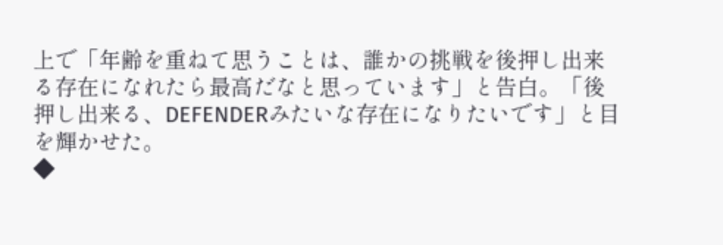上で「年齢を重ねて思うことは、誰かの挑戦を後押し出来る存在になれたら最高だなと思っています」と告白。「後押し出来る、DEFENDERみたいな存在になりたいです」と目を輝かせた。
◆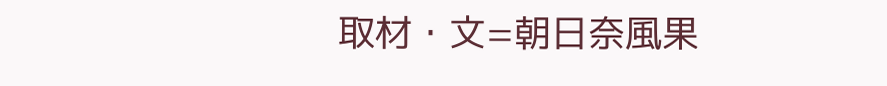取材・文=朝日奈風果